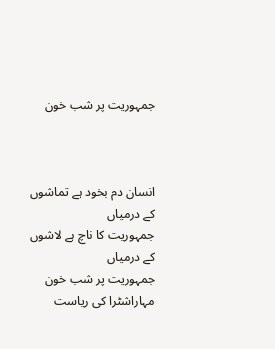جمہوریت پر شب خون



انسان دم بخود ہے تماشوں کے درمیاں
جمہوریت کا ناچ ہے لاشوں کے درمیاں
جمہوریت پر شب خون
مہاراشٹرا کی ریاست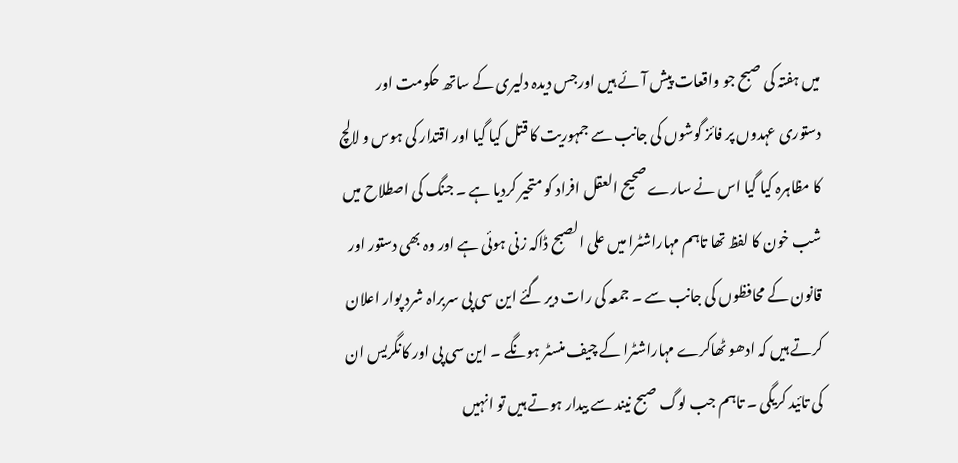میں ہفتہ کی صبح جو واقعات پیش آئے ہیں اورجس دیدہ دلیری کے ساتھ حکومت اور دستوری عہدوں پر فائز گوشوں کی جانب سے جمہوریت کا قتل کیا گیا اور اقتدار کی ہوس و لالچ کا مظاہرہ کیا گیا اس نے سارے صحیح العقل افراد کو متحیر کردیا ہے ۔ جنگ کی اصطلاح میں شب خون کا لفظ تھا تاہم مہاراشٹرا میں علی الصبح ڈاکہ زنی ہوئی ہے اور وہ بھی دستور اور قانون کے محافظوں کی جانب سے ۔ جمعہ کی رات دیر گئے این سی پی سربراہ شرد پوار اعلان کرتے ہیں کہ ادھو ٹھاکرے مہاراشٹرا کے چیف منسٹر ہونگے ۔ این سی پی اور کانگریس ان کی تائید کریگی ۔ تاہم جب لوگ صبح نیند سے بیدار ہوتے ہیں تو انہیں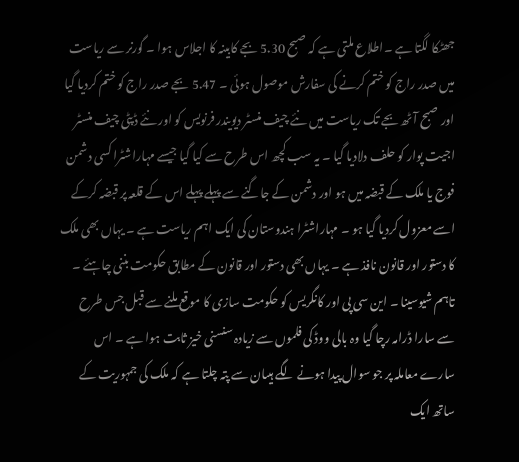جھٹکا لگتا ہے ۔اطلاع ملتی ہے کہ صبح 5.30 بجے کابینہ کا اجلاس ہوا ۔ گورنر سے ریاست میں صدر راج کو ختم کرنے کی سفارش موصول ہوئی ۔ 5.47 بجے صدر راج کو ختم کردیا گیا اور صبح آٹھ بجے تک ریاست میں نئے چیف منسٹر دیویندر فرنویس کو اور نئے ڈپٹی چیف منسٹر اجیت پوار کو حلف دلادیا گیا ۔ یہ سب کچھ اس طرح سے کیا گیا جیسے مہاراشٹرا کسی دشمن فوج یا ملک کے قبضہ میں ہو اور دشمن کے جاگنے سے پہلے پہلے اس کے قلعہ پر قبضہ کرکے اسے معزول کردیا گیا ہو ۔ مہاراشٹرا ہندوستان کی ایک اہم ریاست ہے ۔ یہاں بھی ملک کا دستور اور قانون نافذ ہے ۔ یہاں بھی دستور اور قانون کے مطابق حکومت بننی چاہئے ۔ تاہم شیوسینا ۔ این سی پی اور کانگریس کو حکومت سازی کا موقع ملنے سے قبل جس طرح سے سارا ڈرامہ رچا گیا وہ بالی ووڈ کی فلموں سے زیادہ سنسنی خیز ثابت ہوا ہے ۔ اس سارے معاملہ پر جو سوال پیدا ہونے لگے ہیںان سے پتہ چلتا ہے کہ ملک کی جمہوریت کے ساتھ ایک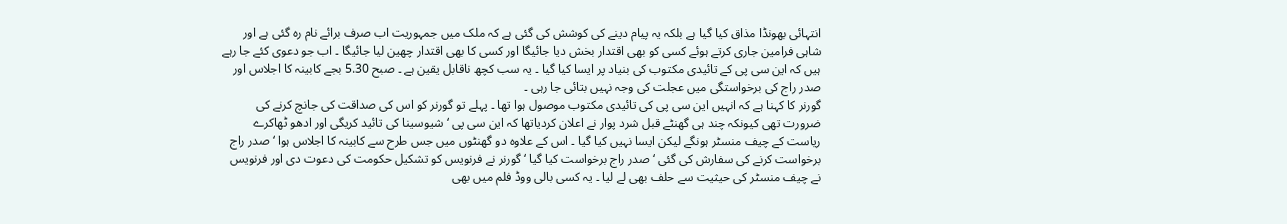انتہائی بھونڈا مذاق کیا گیا ہے بلکہ یہ پیام دینے کی کوشش کی گئی ہے کہ ملک میں جمہوریت اب صرف برائے نام رہ گئی ہے اور شاہی فرامین جاری کرتے ہوئے کسی کو بھی اقتدار بخش دیا جائیگا اور کسی کا بھی اقتدار چھین لیا جائیگا ۔ اب جو دعوی کئے جا رہے ہیں کہ این سی پی کے تائیدی مکتوب کی بنیاد پر ایسا کیا گیا ۔ یہ سب کچھ ناقابل یقین ہے ۔ صبح 5.30 بجے کابینہ کا اجلاس اور صدر راج کی برخواستگی میں عجلت کی وجہ نہیں بتائی جا رہی ۔
گورنر کا کہنا ہے کہ انہیں این سی پی کی تائیدی مکتوب موصول ہوا تھا ۔ پہلے تو گورنر کو اس کی صداقت کی جانچ کرنے کی ضرورت تھی کیونکہ چند ہی گھنٹے قبل شرد پوار نے اعلان کردیاتھا کہ این سی پی ‘ شیوسینا کی تائید کریگی اور ادھو ٹھاکرے ریاست کے چیف منسٹر ہونگے لیکن ایسا نہیں کیا گیا ۔ اس کے علاوہ دو گھنٹوں میں جس طرح سے کابینہ کا اجلاس ہوا ‘ صدر راج برخواست کرنے کی سفارش کی گئی ‘ صدر راج برخواست کیا گیا ‘ گورنر نے فرنویس کو تشکیل حکومت کی دعوت دی اور فرنویس نے چیف منسٹر کی حیثیت سے حلف بھی لے لیا ۔ یہ کسی بالی ووڈ فلم میں بھی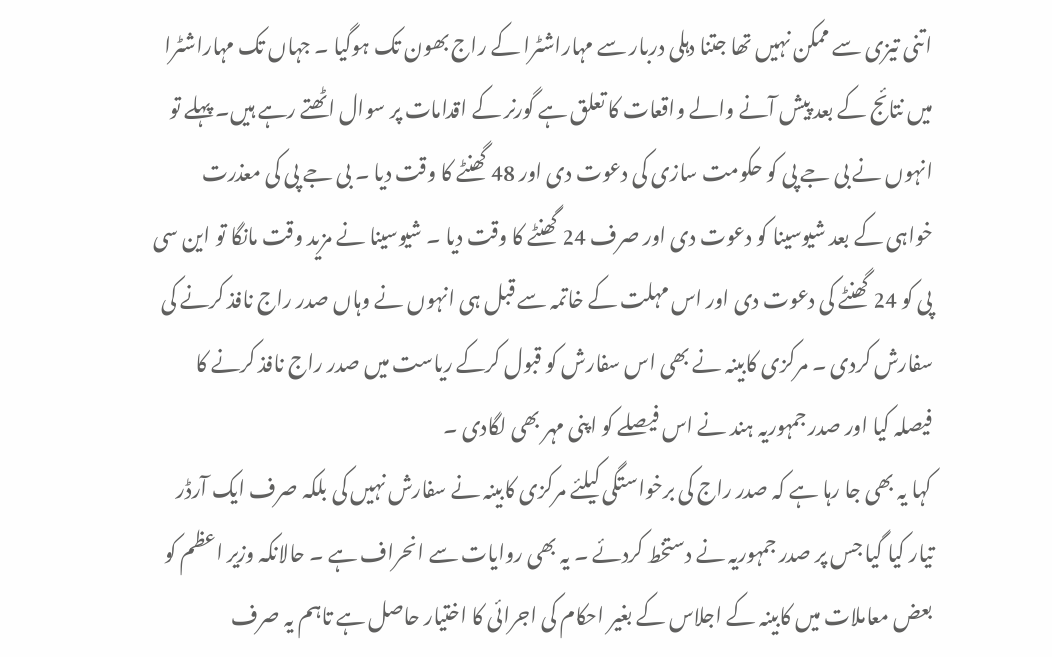اتنی تیزی سے ممکن نہیں تھا جتنا دہلی دربار سے مہاراشٹرا کے راج بھون تک ہوگیا ۔ جہاں تک مہاراشٹرا میں نتائج کے بعد پیش آنے والے واقعات کا تعلق ہے گورنر کے اقدامات پر سوال اٹھتے رہے ہیں۔ پہلے تو انہوں نے بی جے پی کو حکومت سازی کی دعوت دی اور 48 گھنٹے کا وقت دیا ۔ بی جے پی کی معذرت خواہی کے بعد شیوسینا کو دعوت دی اور صرف 24 گھنٹے کا وقت دیا ۔ شیوسینا نے مزید وقت مانگا تو این سی پی کو 24 گھنٹے کی دعوت دی اور اس مہلت کے خاتمہ سے قبل ہی انہوں نے وہاں صدر راج نافذ کرنے کی سفارش کردی ۔ مرکزی کابینہ نے بھی اس سفارش کو قبول کرکے ریاست میں صدر راج نافذ کرنے کا فیصلہ کیا اور صدر جمہوریہ ہند نے اس فیصلے کو اپنی مہر بھی لگادی ۔
کہا یہ بھی جا رہا ہے کہ صدر راج کی برخواستگی کیلئے مرکزی کابینہ نے سفارش نہیں کی بلکہ صرف ایک آرڈر تیار کیا گیا جس پر صدر جمہوریہ نے دستخط کردئے ۔ یہ بھی روایات سے انحراف ہے ۔ حالانکہ وزیر اعظم کو بعض معاملات میں کابینہ کے اجلاس کے بغیر احکام کی اجرائی کا اختیار حاصل ہے تاہم یہ صرف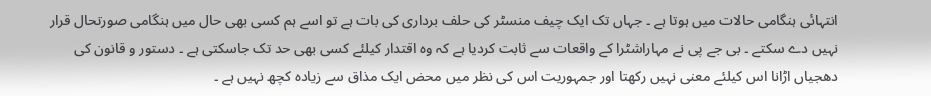انتہائی ہنگامی حالات میں ہوتا ہے ۔ جہاں تک ایک چیف منسٹر کی حلف برداری کی بات ہے تو اسے ہم کسی بھی حال میں ہنگامی صورتحال قرار نہیں دے سکتے ۔ بی جے پی نے مہاراشٹرا کے واقعات سے ثابت کردیا ہے کہ وہ اقتدار کیلئے کسی بھی حد تک جاسکتی ہے ۔ دستور و قانون کی دھجیاں اڑانا اس کیلئے معنی نہیں رکھتا اور جمہوریت اس کی نظر میں محض ایک مذاق سے زیادہ کچھ نہیں ہے ۔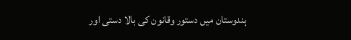ہندوستان میں دستور وقانون کی بالا دستی اور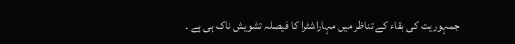جمہوریت کی بقاء کے تناظر میں مہاراشٹرا کا فیصلہ تشویش ناک ہی ہے ۔